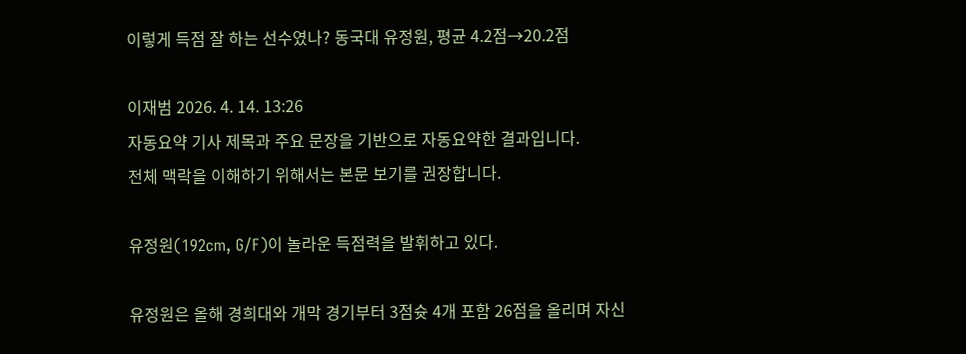이렇게 득점 잘 하는 선수였나? 동국대 유정원, 평균 4.2점→20.2점

이재범 2026. 4. 14. 13:26
자동요약 기사 제목과 주요 문장을 기반으로 자동요약한 결과입니다.
전체 맥락을 이해하기 위해서는 본문 보기를 권장합니다.

유정원(192cm, G/F)이 놀라운 득점력을 발휘하고 있다.

유정원은 올해 경희대와 개막 경기부터 3점슛 4개 포함 26점을 올리며 자신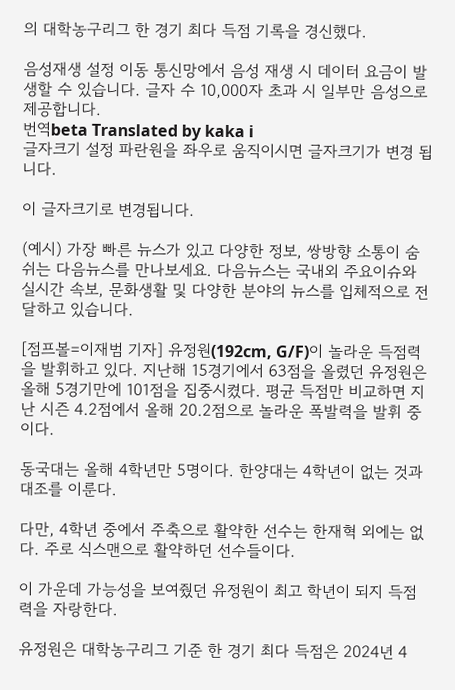의 대학농구리그 한 경기 최다 득점 기록을 경신했다.

음성재생 설정 이동 통신망에서 음성 재생 시 데이터 요금이 발생할 수 있습니다. 글자 수 10,000자 초과 시 일부만 음성으로 제공합니다.
번역beta Translated by kaka i
글자크기 설정 파란원을 좌우로 움직이시면 글자크기가 변경 됩니다.

이 글자크기로 변경됩니다.

(예시) 가장 빠른 뉴스가 있고 다양한 정보, 쌍방향 소통이 숨쉬는 다음뉴스를 만나보세요. 다음뉴스는 국내외 주요이슈와 실시간 속보, 문화생활 및 다양한 분야의 뉴스를 입체적으로 전달하고 있습니다.

[점프볼=이재범 기자] 유정원(192cm, G/F)이 놀라운 득점력을 발휘하고 있다. 지난해 15경기에서 63점을 올렸던 유정원은 올해 5경기만에 101점을 집중시켰다. 평균 득점만 비교하면 지난 시즌 4.2점에서 올해 20.2점으로 놀라운 폭발력을 발휘 중이다.

동국대는 올해 4학년만 5명이다. 한양대는 4학년이 없는 것과 대조를 이룬다.

다만, 4학년 중에서 주축으로 활약한 선수는 한재혁 외에는 없다. 주로 식스맨으로 활약하던 선수들이다.

이 가운데 가능성을 보여줬던 유정원이 최고 학년이 되지 득점력을 자랑한다.

유정원은 대학농구리그 기준 한 경기 최다 득점은 2024년 4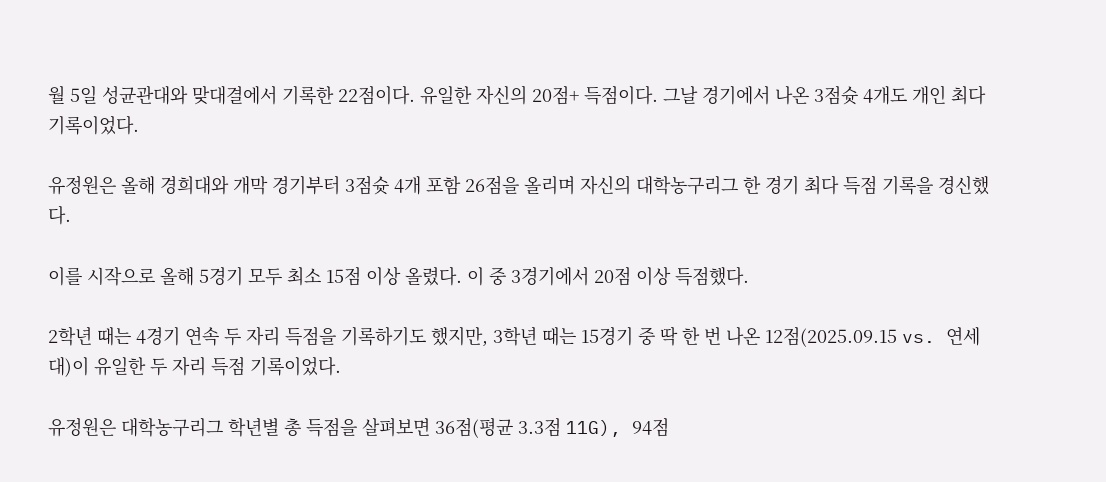월 5일 성균관대와 맞대결에서 기록한 22점이다. 유일한 자신의 20점+ 득점이다. 그날 경기에서 나온 3점슛 4개도 개인 최다 기록이었다.

유정원은 올해 경희대와 개막 경기부터 3점슛 4개 포함 26점을 올리며 자신의 대학농구리그 한 경기 최다 득점 기록을 경신했다.

이를 시작으로 올해 5경기 모두 최소 15점 이상 올렸다. 이 중 3경기에서 20점 이상 득점했다.

2학년 때는 4경기 연속 두 자리 득점을 기록하기도 했지만, 3학년 때는 15경기 중 딱 한 번 나온 12점(2025.09.15 vs. 연세대)이 유일한 두 자리 득점 기록이었다.

유정원은 대학농구리그 학년별 총 득점을 살펴보면 36점(평균 3.3점 11G), 94점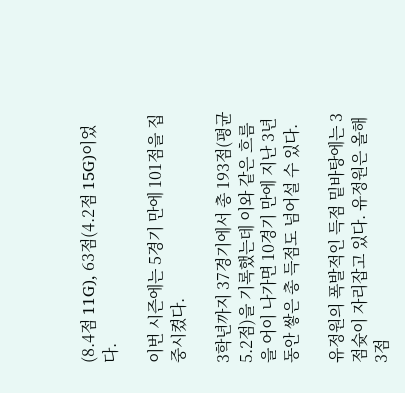(8.4점 11G), 63점(4.2점 15G)이었다.

이번 시즌에는 5경기 만에 101점을 집중시켰다.

3학년까지 37경기에서 총 193점(평균 5.2점)을 기록했는데 이와 같은 흐름을 어이 나가면 10경기 만에 지난 3년 동안 쌓은 총 득점도 넘어설 수 있다.

유정원의 폭발적인 득점 밑바탕에는 3점슛이 자리잡고 있다. 유정원은 올해 3점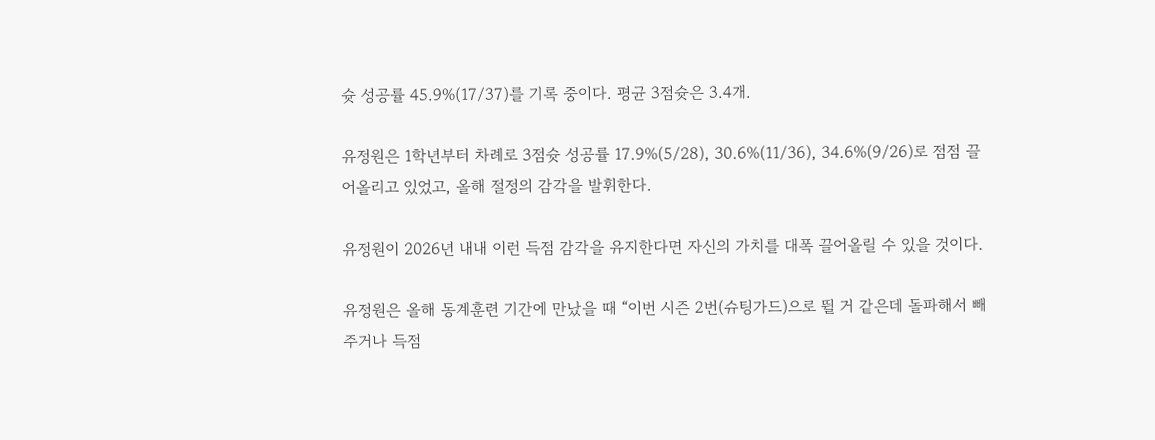슛 성공률 45.9%(17/37)를 기록 중이다. 평균 3점슛은 3.4개.

유정원은 1학년부터 차례로 3점슛 성공률 17.9%(5/28), 30.6%(11/36), 34.6%(9/26)로 점점 끌어올리고 있었고, 올해 절정의 감각을 발휘한다.

유정원이 2026년 내내 이런 득점 감각을 유지한다면 자신의 가치를 대폭 끌어올릴 수 있을 것이다.

유정원은 올해 동계훈련 기간에 만났을 때 “이번 시즌 2번(슈팅가드)으로 뛸 거 같은데 돌파해서 빼주거나 득점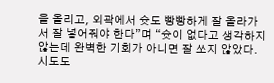을 올리고, 외곽에서 슛도 빵빵하게 잘 올라가서 잘 넣어줘야 한다”며 “슛이 없다고 생각하지 않는데 완벽한 기회가 아니면 잘 쏘지 않았다. 시도도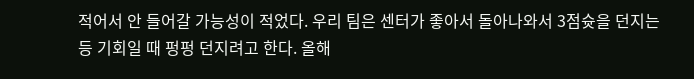적어서 안 들어갈 가능성이 적었다. 우리 팀은 센터가 좋아서 돌아나와서 3점슛을 던지는 등 기회일 때 펑펑 던지려고 한다. 올해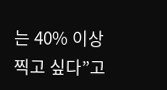는 40% 이상 찍고 싶다”고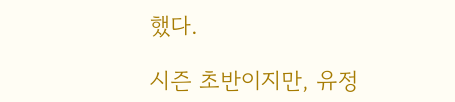했다.

시즌 초반이지만, 유정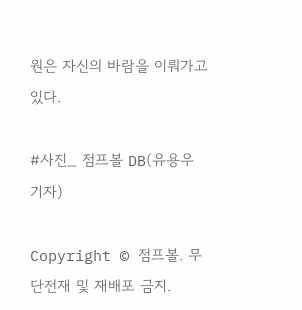원은 자신의 바람을 이뤄가고 있다.

#사진_ 점프볼 DB(유용우 기자)

Copyright © 점프볼. 무단전재 및 재배포 금지.